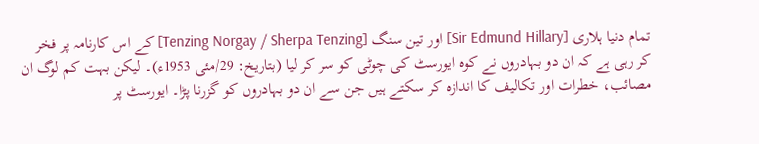تمام دنیا ہلاری [Sir Edmund Hillary] اور تین سنگ [Tenzing Norgay / Sherpa Tenzing] کے اس کارنامہ پر فخر کر رہی ہے کہ ان دو بہادروں نے کوہ ایورسٹ کی چوٹی کو سر کر لیا (بتاریخ: 29/مئی 1953ء)۔ لیکن بہت کم لوگ ان مصائب، خطرات اور تکالیف کا اندازہ کر سکتے ہیں جن سے ان دو بہادروں کو گزرنا پڑا۔ ایورسٹ پر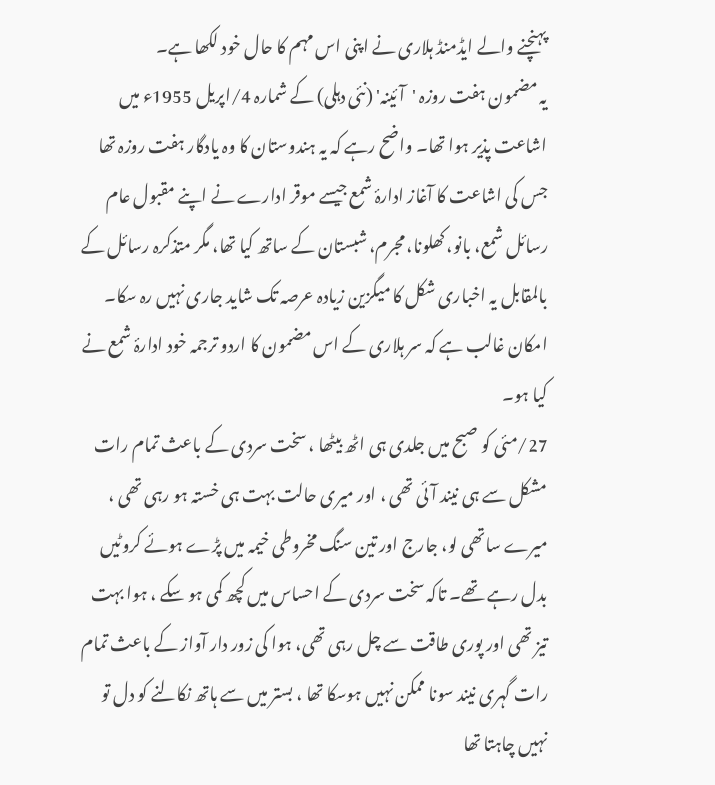پہنچنے والے ایڈمنڈ ہلاری نے اپنی اس مہم کا حال خود لکھا ہے۔
یہ مضمون ہفت روزہ 'آئینہ' (نئی دہلی) کے شمارہ 4/اپریل 1955ء میں اشاعت پذیر ہوا تھا۔ واضح رہے کہ یہ ہندوستان کا وہ یادگار ہفت روزہ تھا جس کی اشاعت کا آغاز ادارۂ شمع جیسے موقر ادارے نے اپنے مقبول عام رسائل شمع، بانو، کھلونا، مجرم، شبستان کے ساتھ کیا تھا، مگر متذکرہ رسائل کے بالمقابل یہ اخباری شکل کا میگزین زیادہ عرصہ تک شاید جاری نہیں رہ سکا۔ امکان غالب ہے کہ سر ہلاری کے اس مضمون کا اردو ترجمہ خود ادارۂ شمع نے کیا ہو۔
27/مئی کو صبح میں جلدی ہی اٹھ بیٹھا ، سخت سردی کے باعث تمام رات مشکل سے ہی نیند آئی تھی ، اور میری حالت بہت ہی خستہ ہو رہی تھی ، میرے ساتھی لو، جارج اور تین سنگ مخروطی خیمہ میں پڑے ہوئے کروٹیں بدل رہے تھے۔ تاکہ سخت سردی کے احساس میں کچھ کمی ہو سکے ، ہوا بہت تیز تھی اور پوری طاقت سے چل رہی تھی، ہوا کی زور دار آواز کے باعث تمام رات گہری نیند سونا ممکن نہیں ہوسکا تھا ، بستر میں سے ہاتھ نکالنے کو دل تو نہیں چاہتا تھا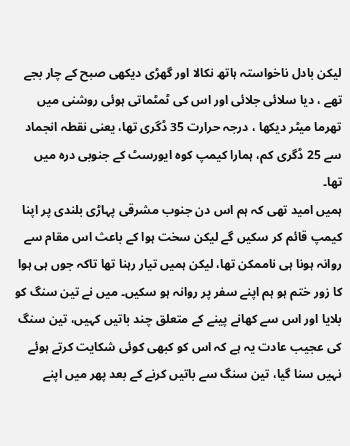لیکن بادل ناخواستہ ہاتھ نکالا اور گھڑی دیکھی صبح کے چار بجے تھے ، دیا سلائی جلائی اور اس کی ٹمٹماتی ہوئی روشنی میں تھرما میٹر دیکھا ، درجہ حرارت 35 ڈگری تھا، یعنی نقطہ انجماد سے 25 ڈگری کم، ہمارا کیمپ کوہ ایورسٹ کے جنوبی درہ میں تھا۔
ہمیں امید تھی کہ ہم اس دن جنوب مشرقی پہاڑی بلندی پر اپنا کیمپ قائم کر سکیں گے لیکن سخت ہوا کے باعث اس مقام سے روانہ ہونا ہی ناممکن تھا، لیکن ہمیں تیار رہنا تھا تاکہ جوں ہی ہوا کا زور ختم ہو ہم اپنے سفر پر روانہ ہو سکیں۔ میں نے تین سنگ کو بلایا اور اس سے کھانے پینے کے متعلق چند باتیں کہیں، تین سنگ کی عجیب عادت یہ ہے کہ اس کو کبھی کوئی شکایت کرتے ہوئے نہیں سنا گیا، تین سنگ سے باتیں کرنے کے بعد پھر میں اپنے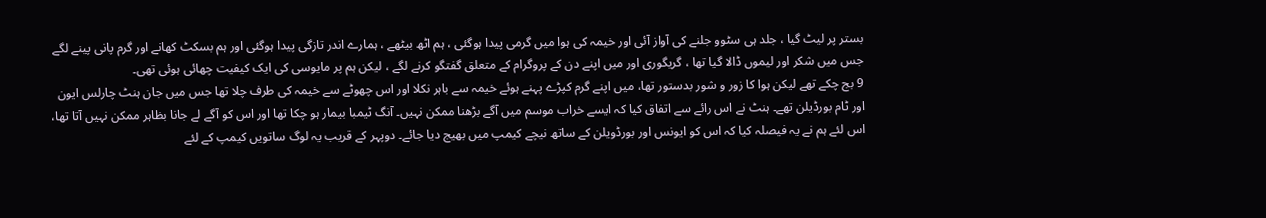بستر پر لیٹ گیا ، جلد ہی سٹوو جلنے کی آواز آئی اور خیمہ کی ہوا میں گرمی پیدا ہوگئی ، ہم اٹھ بیٹھے ، ہمارے اندر تازگی پیدا ہوگئی اور ہم بسکٹ کھانے اور گرم پانی پینے لگے جس میں شکر اور لیموں ڈالا گیا تھا ، گریگوری اور میں اپنے دن کے پروگرام کے متعلق گفتگو کرنے لگے ، لیکن ہم پر مایوسی کی ایک کیفیت چھائی ہوئی تھی۔
9 بج چکے تھے لیکن ہوا کا زور و شور بدستور تھا، میں اپنے گرم کپڑے پہنے ہوئے خیمہ سے باہر نکلا اور اس چھوٹے سے خیمہ کی طرف چلا تھا جس میں جان ہنٹ چارلس ایون اور ٹام بورڈیلن تھے۔ ہنٹ نے اس رائے سے اتفاق کیا کہ ایسے خراب موسم میں آگے بڑھنا ممکن نہیں۔ آنگ ٹیمبا بیمار ہو چکا تھا اور اس کو آگے لے جانا بظاہر ممکن نہیں آتا تھا، اس لئے ہم نے یہ فیصلہ کیا کہ اس کو ایونس اور بورڈویلن کے ساتھ نیچے کیمپ میں بھیج دیا جائے۔ دوپہر کے قریب یہ لوگ ساتویں کیمپ کے لئے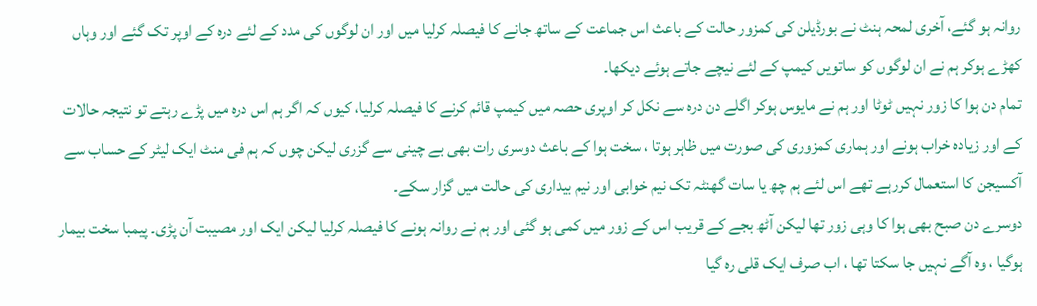روانہ ہو گئے، آخری لمحہ ہنٹ نے بورڈیلن کی کمزور حالت کے باعث اس جماعت کے ساتھ جانے کا فیصلہ کرلیا میں اور ان لوگوں کی مدد کے لئے درہ کے اوپر تک گئے اور وہاں کھڑے ہوکر ہم نے ان لوگوں کو ساتویں کیمپ کے لئے نیچے جاتے ہوئے دیکھا۔
تمام دن ہوا کا زور نہیں ٹوٹا اور ہم نے مایوس ہوکر اگلے دن درہ سے نکل کر اوپری حصہ میں کیمپ قائم کرنے کا فیصلہ کرلیا، کیوں کہ اگر ہم اس درہ میں پڑے رہتے تو نتیجہ حالات کے اور زیادہ خراب ہونے اور ہماری کمزوری کی صورت میں ظاہر ہوتا ، سخت ہوا کے باعث دوسری رات بھی بے چینی سے گزری لیکن چوں کہ ہم فی منٹ ایک لیٹر کے حساب سے آکسیجن کا استعمال کررہے تھے اس لئے ہم چھ یا سات گھنٹہ تک نیم خوابی اور نیم بیداری کی حالت میں گزار سکے۔
دوسرے دن صبح بھی ہوا کا وہی زور تھا لیکن آٹھ بجے کے قریب اس کے زور میں کمی ہو گئی اور ہم نے روانہ ہونے کا فیصلہ کرلیا لیکن ایک اور مصیبت آن پڑی۔ پیمبا سخت بیمار ہوگیا ، وہ آگے نہیں جا سکتا تھا ، اب صرف ایک قلی رہ گیا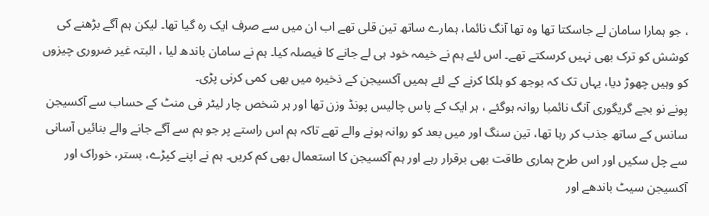، جو ہمارا سامان لے جاسکتا تھا وہ تھا آنگ نائما، ہمارے ساتھ تین قلی تھے اب ان میں سے صرف ایک رہ گیا تھا۔ لیکن ہم آگے بڑھنے کی کوشش کو ترک بھی نہیں کرسکتے تھے۔ اس لئے ہم نے خیمہ خود ہی لے جانے کا فیصلہ کیا۔ ہم نے سامان باندھ لیا ، البتہ غیر ضروری چیزوں کو وہیں چھوڑ دیا، یہاں تک کہ بوجھ کو ہلکا کرنے کے لئے ہمیں آکسیجن کے ذخیرہ میں بھی کمی کرنی پڑی۔
پونے نو بجے گریگوری آنگ نائمبا روانہ ہوگئے ، ہر ایک کے پاس چالیس پونڈ وزن تھا اور ہر شخص چار لیٹر فی منٹ کے حساب سے آکسیجن سانس کے ساتھ جذب کر رہا تھا، تین سنگ اور میں بعد کو روانہ ہونے والے تھے تاکہ ہم اس راستے پر جو ہم سے آگے جانے والے بنائیں آسانی سے چل سکیں اور اس طرح ہماری طاقت بھی برقرار رہے اور ہم آکسیجن کا استعمال بھی کم کریں۔ ہم نے اپنے کپڑے، بستر، خوراک اور آکسیجن سیٹ باندھے اور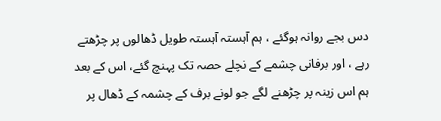دس بجے روانہ ہوگئے ، ہم آہستہ آہستہ طویل ڈھالوں پر چڑھتے رہے ، اور برفانی چشمے کے نچلے حصہ تک پہنچ گئے، اس کے بعد ہم اس زینہ پر چڑھنے لگے جو لونے برف کے چشمہ کے ڈھال پر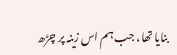بنایا تھا، جب ہم اس زینہ پر چڑھ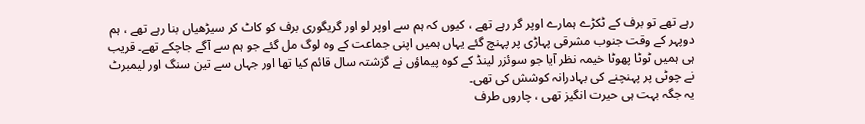رہے تھے تو برف کے ٹکڑے ہمارے اوپر گر رہے تھے ، کیوں کہ ہم سے اوپر لو اور گریگوری برف کو کاٹ کر سیڑھیاں بنا رہے تھے ، ہم دوپہر کے وقت جنوب مشرقی پہاڑی پر پہنچ گئے یہاں ہمیں اپنی جماعت کے وہ لوگ مل گئے جو ہم سے آگے جاچکے تھے۔ قریب ہی ہمیں ٹوٹا پھوٹا خیمہ نظر آیا جو سوئزر لینڈ کے کوہ پیماؤں نے گزشتہ سال قائم کیا تھا اور جہاں سے تین سنگ اور لیمبرٹ نے چوٹی پر پہنچنے کی بہادرانہ کوشش کی تھی۔
یہ جگہ بہت ہی حیرت انگیز تھی ، چاروں طرف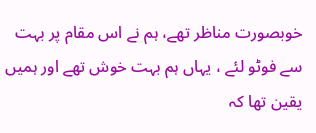خوبصورت مناظر تھے، ہم نے اس مقام پر بہت سے فوٹو لئے ، یہاں ہم بہت خوش تھے اور ہمیں یقین تھا کہ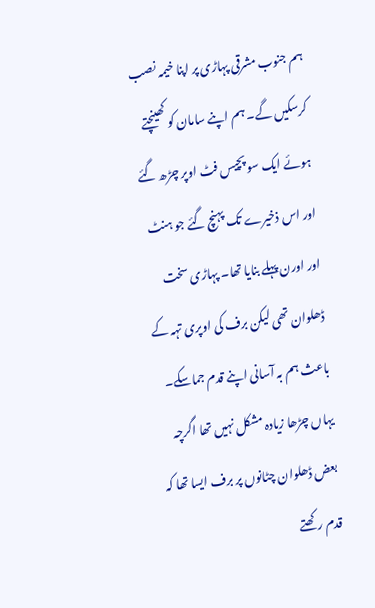ہم جنوب مشرقی پہاڑی پر اپنا خیمہ نصب کرسکیں گے۔ ہم اپنے سامان کو کھینچتے ہوئے ایک سو پچیس فٹ اوپر چڑھ گئے اور اس ذخیرے تک پہنچ گئے جو ہنٹ اور اورن پہلے بنایا تھا۔ پہاڑی سخت ڈھلوان تھی لیکن برف کی اوپری تہہ کے باعث ہم بہ آسانی اپنے قدم جماسکے۔ یہاں چڑھا زیادہ مشکل نہیں تھا اگرچہ بعض ڈھلوان چٹانوں پر برف ایسا تھا کہ قدم رکھتے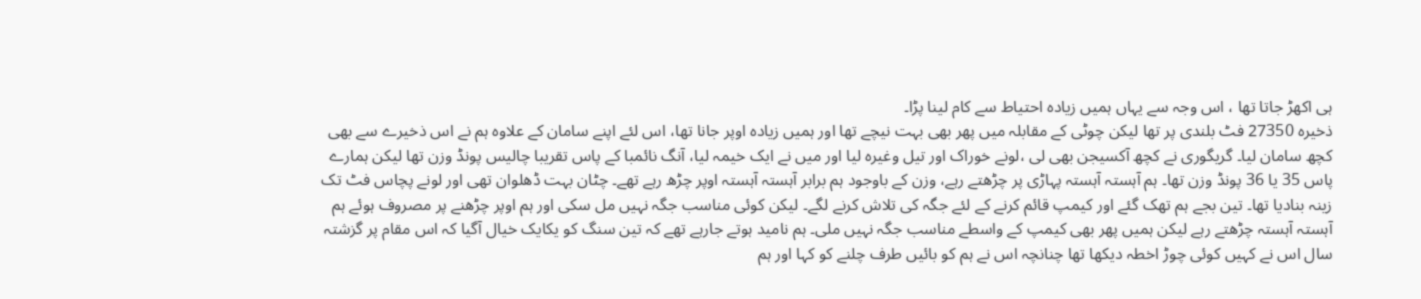ہی اکھڑ جاتا تھا ، اس وجہ سے یہاں ہمیں زیادہ احتیاط سے کام لینا پڑا۔
ذخیرہ 27350 فٹ بلندی پر تھا لیکن چوٹی کے مقابلہ میں پھر بھی بہت نیچے تھا اور ہمیں زیادہ اوپر جانا تھا، اس لئے اپنے سامان کے علاوہ ہم نے اس ذخیرے سے بھی کچھ سامان لیا۔ گریگوری نے کچھ آکسیجن بھی لی ،لونے خوراک اور تیل وغیرہ لیا اور میں نے ایک خیمہ لیا، آنگ نائمبا کے پاس تقریبا چالیس پونڈ وزن تھا لیکن ہمارے پاس 35 یا 36 پونڈ وزن تھا۔ ہم آہستہ آہستہ پہاڑی پر چڑھتے رہے، وزن کے باوجود ہم برابر آہستہ آہستہ اوپر چڑھ رہے تھے۔ چٹان بہت ڈھلوان تھی اور لونے پچاس فٹ تک زینہ بنادیا تھا۔ تین بجے ہم تھک گئے اور کیمپ قائم کرنے کے لئے جگہ کی تلاش کرنے لگے۔ لیکن کوئی مناسب جگہ نہیں مل سکی اور ہم اوپر چڑھنے پر مصروف ہوئے ہم آہستہ آہستہ چڑھتے رہے لیکن ہمیں پھر بھی کیمپ کے واسطے مناسب جگہ نہیں ملی۔ ہم نامید ہوتے جارہے تھے کہ تین سنگ کو یکایک خیال آگیا کہ اس مقام پر گزشتہ سال اس نے کہیں کوئی چوڑ اخطہ دیکھا تھا چنانچہ اس نے ہم کو بائیں طرف چلنے کو کہا اور ہم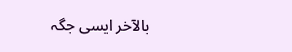بالآخر ایسی جگہ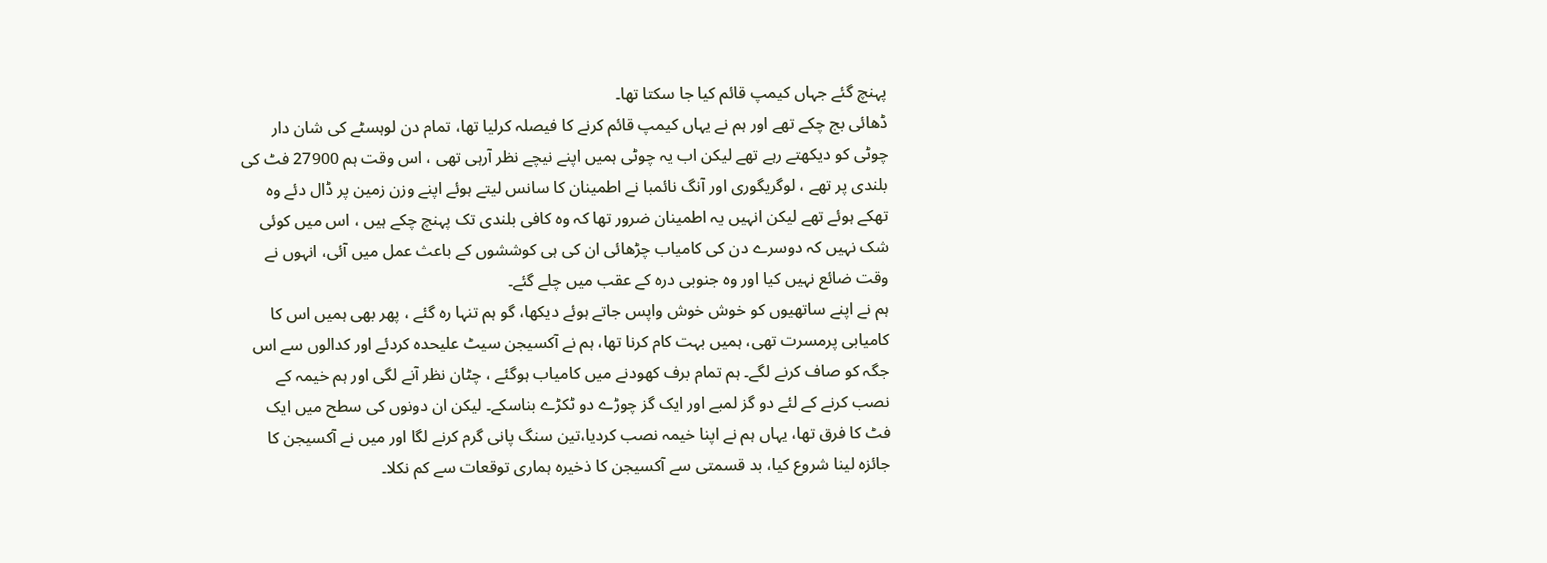پہنچ گئے جہاں کیمپ قائم کیا جا سکتا تھا۔
ڈھائی بج چکے تھے اور ہم نے یہاں کیمپ قائم کرنے کا فیصلہ کرلیا تھا، تمام دن لوہسٹے کی شان دار چوٹی کو دیکھتے رہے تھے لیکن اب یہ چوٹی ہمیں اپنے نیچے نظر آرہی تھی ، اس وقت ہم 27900 فٹ کی بلندی پر تھے ، لوگریگوری اور آنگ نائمبا نے اطمینان کا سانس لیتے ہوئے اپنے وزن زمین پر ڈال دئے وہ تھکے ہوئے تھے لیکن انہیں یہ اطمینان ضرور تھا کہ وہ کافی بلندی تک پہنچ چکے ہیں ، اس میں کوئی شک نہیں کہ دوسرے دن کی کامیاب چڑھائی ان کی ہی کوششوں کے باعث عمل میں آئی، انہوں نے وقت ضائع نہیں کیا اور وہ جنوبی درہ کے عقب میں چلے گئے۔
ہم نے اپنے ساتھیوں کو خوش خوش واپس جاتے ہوئے دیکھا، گو ہم تنہا رہ گئے ، پھر بھی ہمیں اس کا کامیابی پرمسرت تھی، ہمیں بہت کام کرنا تھا، ہم نے آکسیجن سیٹ علیحدہ کردئے اور کدالوں سے اس جگہ کو صاف کرنے لگے۔ ہم تمام برف کھودنے میں کامیاب ہوگئے ، چٹان نظر آنے لگی اور ہم خیمہ کے نصب کرنے کے لئے دو گز لمبے اور ایک گز چوڑے دو ٹکڑے بناسکے۔ لیکن ان دونوں کی سطح میں ایک فٹ کا فرق تھا، یہاں ہم نے اپنا خیمہ نصب کردیا،تین سنگ پانی گرم کرنے لگا اور میں نے آکسیجن کا جائزہ لینا شروع کیا، بد قسمتی سے آکسیجن کا ذخیرہ ہماری توقعات سے کم نکلا۔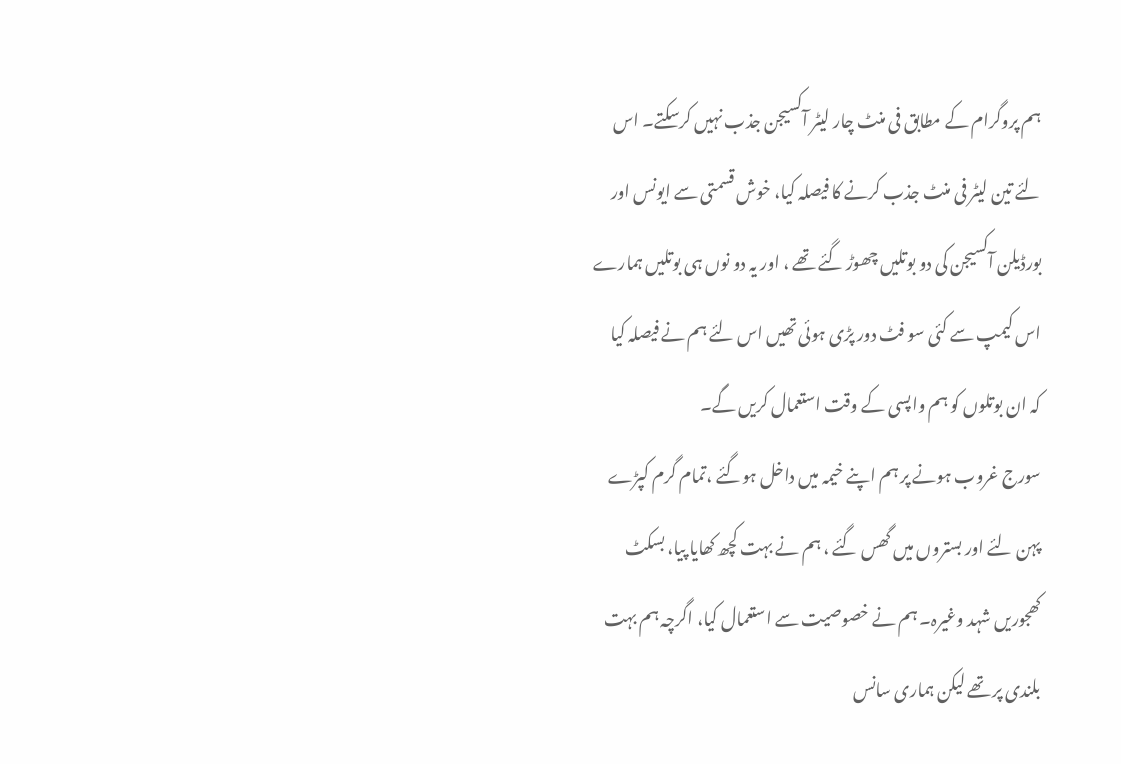ہم پروگرام کے مطابق فی منٹ چار لیٹر آکسیجن جذب نہیں کرسکتے۔ اس لئے تین لیٹر فی منٹ جذب کرنے کا فیصلہ کیا، خوش قسمتی سے ایونس اور بورڈیلن آکسیجن کی دو بوتلیں چھوڑ گئے تھے ، اور یہ دو نوں ہی بوتلیں ہمارے اس کیمپ سے کئی سو فٹ دور پڑی ہوئی تھیں اس لئے ہم نے فیصلہ کیا کہ ان بوتلوں کو ہم واپسی کے وقت استعمال کریں گے۔
سورج غروب ہونے پر ہم اپنے خیمہ میں داخل ہوگئے ،تمام گرم کپڑے پہن لئے اور بستروں میں گھس گئے ، ہم نے بہت کچھ کھایا پیا، بسکٹ کھجوریں شہد وغیرہ۔ ہم نے خصوصیت سے استعمال کیا، اگرچہ ہم بہت بلندی پر تھے لیکن ہماری سانس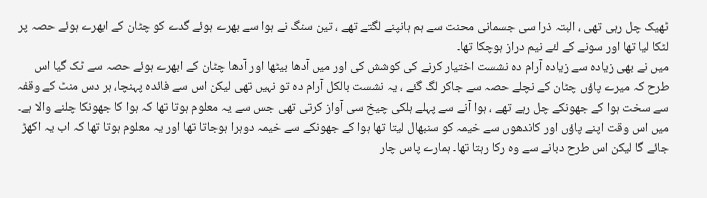ٹھیک چل رہی تھی ، البتہ ذرا سی جسمانی محنت سے ہم ہانپنے لگتے تھے ، تین سنگ نے ہوا سے بھرے ہوئے گدے کو چٹان کے ابھرے ہوئے حصہ پر لٹکا لیا تھا اور سونے کے لئے نیم دراز ہوچکا تھا۔
میں نے بھی زیادہ سے زیادہ آرام دہ نشست اختیار کرنے کی کوشش کی اور میں آدھا بیٹھا اور آدھا چٹان کے ابھرے ہوئے حصہ سے ٹک گیا اس طرح کہ میرے پاؤں چٹان کے نچلے حصہ سے جاکر لگ گئے ، یہ نشست بالکل آرام دہ تو نہیں تھی لیکن اس سے فائدہ پہنچا، ہر دس منٹ کے وقفہ سے سخت ہوا کے جھونکے چل رہے تھے ، ہوا آنے سے پہلے ہلکی چیخ سی آواز کرتی تھی جس سے یہ معلوم ہوتا تھا کہ ہوا کا جھونکا چلنے والا ہے۔ میں اس وقت اپنے پاؤں اور کاندھوں سے خیمہ کو سنبھال لیتا تھا ہوا کے جھونکے سے خیمہ دوہرا ہوجاتا تھا اور یہ معلوم ہوتا تھا کہ اب یہ اکھڑ جائے گا لیکن اس طرح دبانے سے وہ رکا رہتا تھا۔ ہمارے پاس چار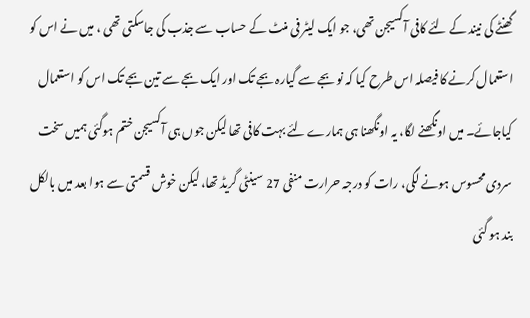گھنٹے کی نیند کے لئے کافی آکسیجن تھی، جو ایک لیٹر فی منٹ کے حساب سے جذب کی جاسکتی تھی ، میں نے اس کو استعمال کرنے کا فیصلہ اس طرح کیا کہ نو بجے سے گیارہ بجے تک اور ایک بجے سے تین بجے تک اس کو استعمال کیاجائے۔ میں اونگھنے لگا، یہ اونگھنا ہی ہمارے لئے بہت کافی تھا لیکن جوں ہی آکسیجن ختم ہوگئی ہمیں سخت سردی محسوس ہونے لگی، رات کو درجہ حرارت منفی 27 سینٹی گریڈ تھا، لیکن خوش قسمتی سے ہوا بعد میں بالکل بند ہو گئی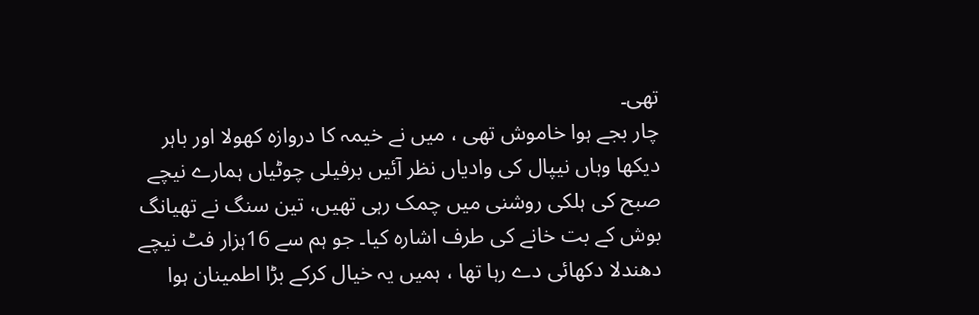تھی۔
چار بجے ہوا خاموش تھی ، میں نے خیمہ کا دروازہ کھولا اور باہر دیکھا وہاں نیپال کی وادیاں نظر آئیں برفیلی چوٹیاں ہمارے نیچے صبح کی ہلکی روشنی میں چمک رہی تھیں، تین سنگ نے تھیانگ بوش کے بت خانے کی طرف اشارہ کیا۔ جو ہم سے 16ہزار فٹ نیچے دھندلا دکھائی دے رہا تھا ، ہمیں یہ خیال کرکے بڑا اطمینان ہوا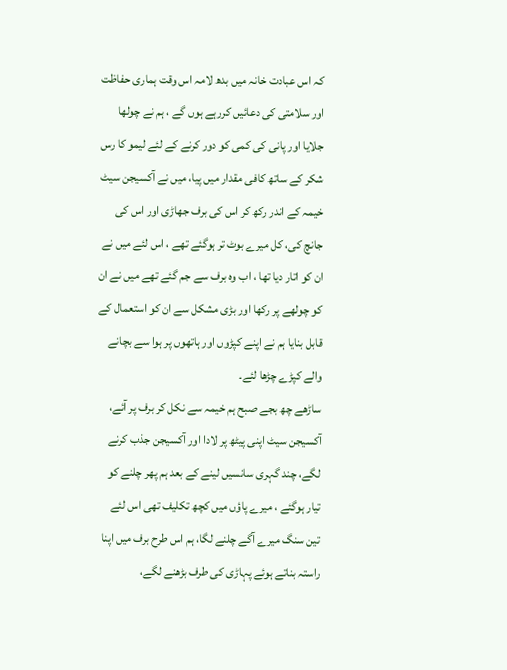کہ اس عبادت خانہ میں بدھ لامہ اس وقت ہماری حفاظت اور سلامتی کی دعائیں کررہے ہوں گے ، ہم نے چولھا جلایا اور پانی کی کمی کو دور کرنے کے لئے لیمو کا رس شکر کے ساتھ کافی مقدار میں پیا، میں نے آکسیجن سیٹ خیمہ کے اندر رکھ کر اس کی برف جھاڑی اور اس کی جانچ کی، کل میرے بوٹ تر ہوگئے تھے ، اس لئے میں نے ان کو اتار دیا تھا ، اب وہ برف سے جم گئے تھے میں نے ان کو چولھے پر رکھا اور بڑی مشکل سے ان کو استعمال کے قابل بنایا ہم نے اپنے کپڑوں اور ہاتھوں پر ہوا سے بچانے والے کپڑے چڑھا لئے۔
ساڑھے چھ بجے صبح ہم خیمہ سے نکل کر برف پر آئے، آکسیجن سیٹ اپنی پیٹھ پر لادا اور آکسیجن جذب کرنے لگے، چند گہری سانسیں لینے کے بعد ہم پھر چلنے کو تیار ہوگئے ، میرے پاؤں میں کچھ تکلیف تھی اس لئے تین سنگ میرے آگے چلنے لگا، ہم اس طرح برف میں اپنا راستہ بناتے ہوئے پہاڑی کی طرف بڑھنے لگے،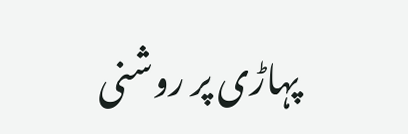پہاڑی پر روشنی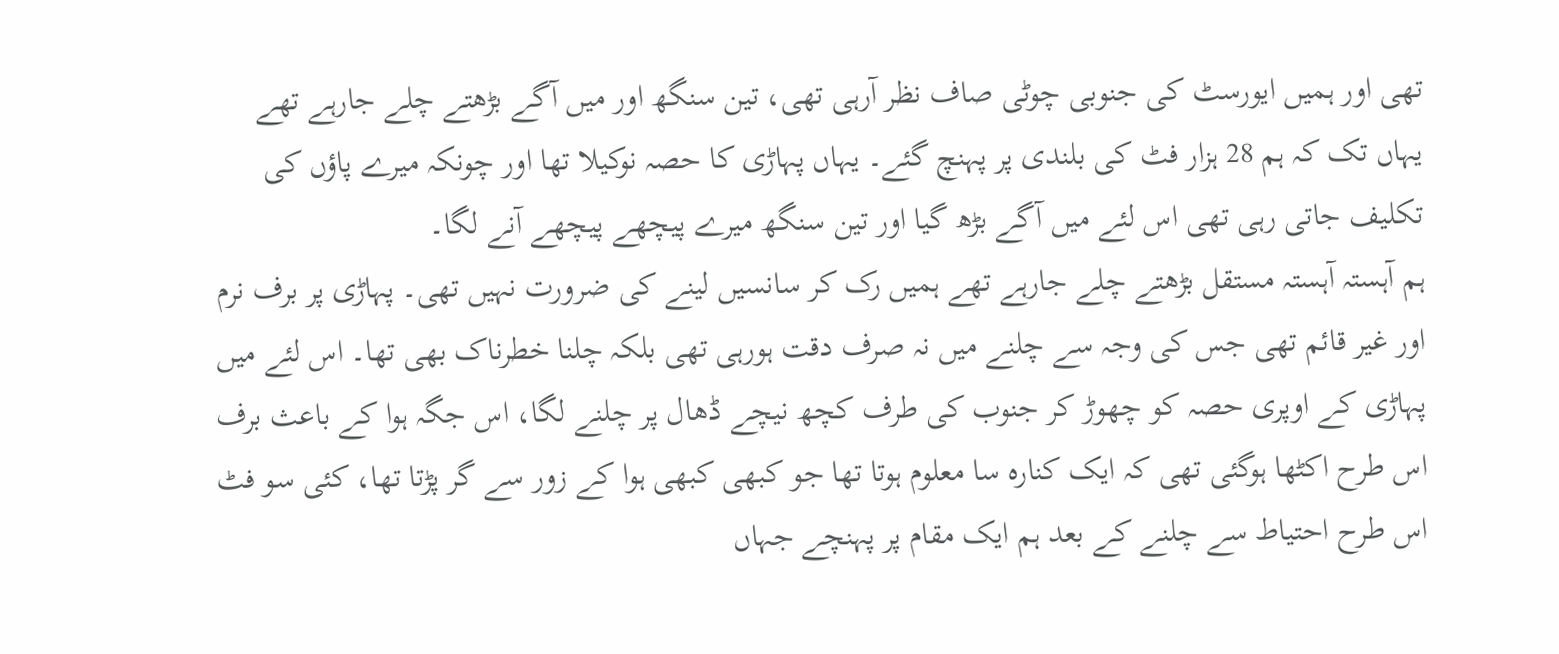تھی اور ہمیں ایورسٹ کی جنوبی چوٹی صاف نظر آرہی تھی، تین سنگھ اور میں آگے بڑھتے چلے جارہے تھے یہاں تک کہ ہم 28 ہزار فٹ کی بلندی پر پہنچ گئے۔ یہاں پہاڑی کا حصہ نوکیلا تھا اور چونکہ میرے پاؤں کی تکلیف جاتی رہی تھی اس لئے میں آگے بڑھ گیا اور تین سنگھ میرے پیچھے پیچھے آنے لگا۔
ہم آہستہ آہستہ مستقل بڑھتے چلے جارہے تھے ہمیں رک کر سانسیں لینے کی ضرورت نہیں تھی۔ پہاڑی پر برف نرم اور غیر قائم تھی جس کی وجہ سے چلنے میں نہ صرف دقت ہورہی تھی بلکہ چلنا خطرناک بھی تھا۔ اس لئے میں پہاڑی کے اوپری حصہ کو چھوڑ کر جنوب کی طرف کچھ نیچے ڈھال پر چلنے لگا، اس جگہ ہوا کے باعث برف اس طرح اکٹھا ہوگئی تھی کہ ایک کنارہ سا معلوم ہوتا تھا جو کبھی کبھی ہوا کے زور سے گر پڑتا تھا، کئی سو فٹ اس طرح احتیاط سے چلنے کے بعد ہم ایک مقام پر پہنچے جہاں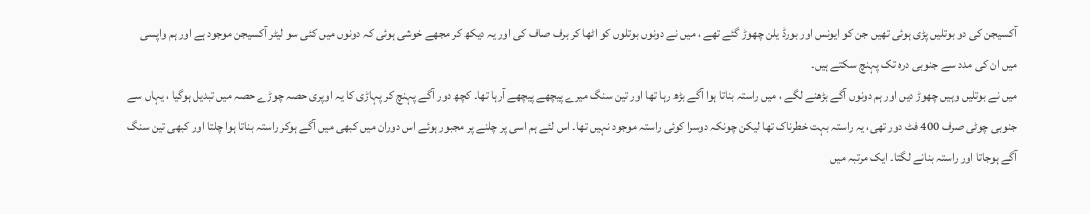آکسیجن کی دو بوتلیں پڑی ہوئی تھیں جن کو ایونس اور بورڈ یلن چھوڑ گئے تھے ، میں نے دونوں بوتلوں کو اٹھا کر برف صاف کی اور یہ دیکھ کر مجھے خوشی ہوئی کہ دونوں میں کئی سو لیٹر آکسیجن موجود ہے اور ہم واپسی میں ان کی مدد سے جنوبی درہ تک پہنچ سکتے ہیں۔
میں نے بوتلیں وہیں چھوڑ دیں اور ہم دونوں آگے بڑھنے لگے ، میں راستہ بناتا ہوا آگے بڑھ رہا تھا اور تین سنگ میرے پیچھے پیچھے آرہا تھا۔ کچھ دور آگے پہنچ کر پہاڑی کا یہ اوپری حصہ چوڑے حصہ میں تبدیل ہوگیا ، یہاں سے جنوبی چوٹی صرف 400 فٹ دور تھی، یہ راستہ بہت خطرناک تھا لیکن چونکہ دوسرا کوئی راستہ موجود نہیں تھا۔ اس لئے ہم اسی پر چلنے پر مجبور ہوئے اس دوران میں کبھی میں آگے ہوکر راستہ بناتا ہوا چلتا اور کبھی تین سنگ آگے ہوجاتا اور راستہ بنانے لگتا۔ ایک مرتبہ میں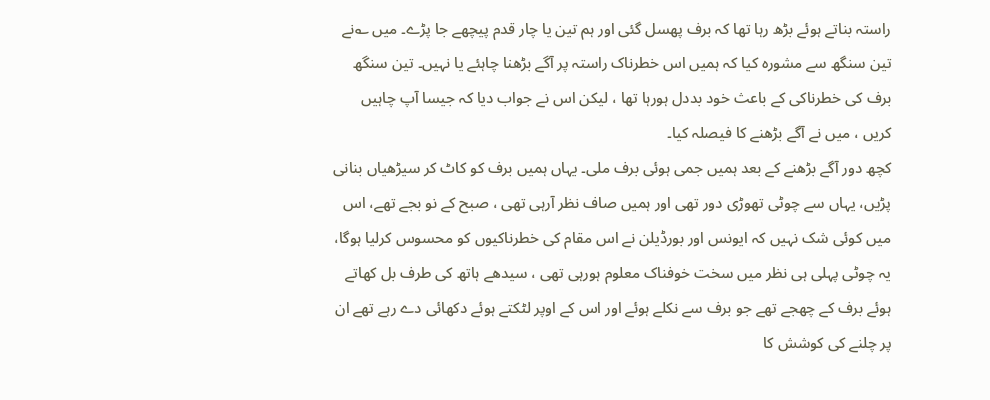راستہ بناتے ہوئے بڑھ رہا تھا کہ برف پھسل گئی اور ہم تین یا چار قدم پیچھے جا پڑے۔ میں ؎نے تین سنگھ سے مشورہ کیا کہ ہمیں اس خطرناک راستہ پر آگے بڑھنا چاہئے یا نہیں۔ تین سنگھ برف کی خطرناکی کے باعث خود بددل ہورہا تھا ، لیکن اس نے جواب دیا کہ جیسا آپ چاہیں کریں ، میں نے آگے بڑھنے کا فیصلہ کیا۔
کچھ دور آگے بڑھنے کے بعد ہمیں جمی ہوئی برف ملی۔ یہاں ہمیں برف کو کاٹ کر سیڑھیاں بنانی پڑیں، یہاں سے چوٹی تھوڑی دور تھی اور ہمیں صاف نظر آرہی تھی ، صبح کے نو بجے تھے، اس میں کوئی شک نہیں کہ ایونس اور بورڈیلن نے اس مقام کی خطرناکیوں کو محسوس کرلیا ہوگا، یہ چوٹی پہلی ہی نظر میں سخت خوفناک معلوم ہورہی تھی ، سیدھے ہاتھ کی طرف بل کھاتے ہوئے برف کے چھجے تھے جو برف سے نکلے ہوئے اور اس کے اوپر لٹکتے ہوئے دکھائی دے رہے تھے ان پر چلنے کی کوشش کا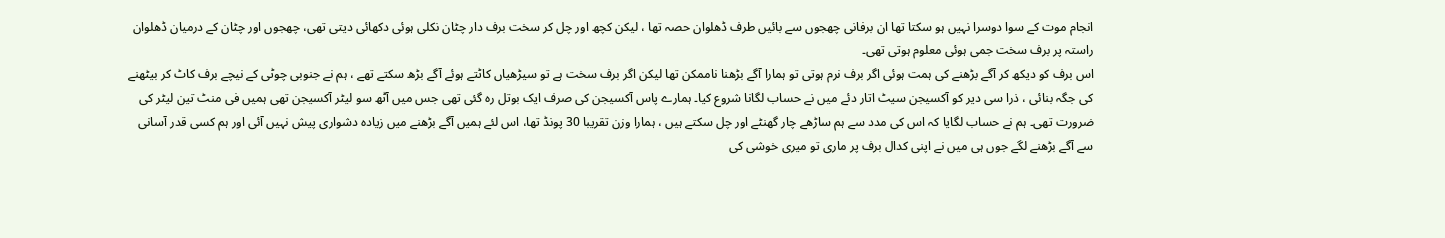انجام موت کے سوا دوسرا نہیں ہو سکتا تھا ان برفانی چھجوں سے بائیں طرف ڈھلوان حصہ تھا ، لیکن کچھ اور چل کر سخت برف دار چٹان نکلی ہوئی دکھائی دیتی تھی، چھجوں اور چٹان کے درمیان ڈھلوان راستہ پر برف سخت جمی ہوئی معلوم ہوتی تھی۔
اس برف کو دیکھ کر آگے بڑھنے کی ہمت ہوئی اگر برف نرم ہوتی تو ہمارا آگے بڑھنا ناممکن تھا لیکن اگر برف سخت ہے تو سیڑھیاں کاٹتے ہوئے آگے بڑھ سکتے تھے ، ہم نے جنوبی چوٹی کے نیچے برف کاٹ کر بیٹھنے کی جگہ بنائی ، ذرا سی دیر کو آکسیجن سیٹ اتار دئے میں نے حساب لگانا شروع کیا۔ ہمارے پاس آکسیجن کی صرف ایک بوتل رہ گئی تھی جس میں آٹھ سو لیٹر آکسیجن تھی ہمیں فی منٹ تین لیٹر کی ضرورت تھی۔ ہم نے حساب لگایا کہ اس کی مدد سے ہم ساڑھے چار گھنٹے اور چل سکتے ہیں ، ہمارا وزن تقریبا 30 پونڈ تھا، اس لئے ہمیں آگے بڑھنے میں زیادہ دشواری پیش نہیں آئی اور ہم کسی قدر آسانی سے آگے بڑھنے لگے جوں ہی میں نے اپنی کدال برف پر ماری تو میری خوشی کی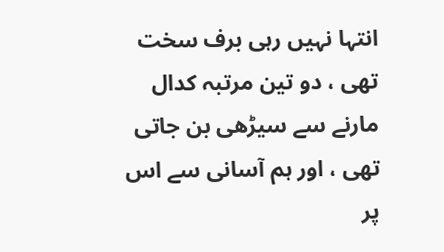انتہا نہیں رہی برف سخت تھی ، دو تین مرتبہ کدال مارنے سے سیڑھی بن جاتی تھی ، اور ہم آسانی سے اس پر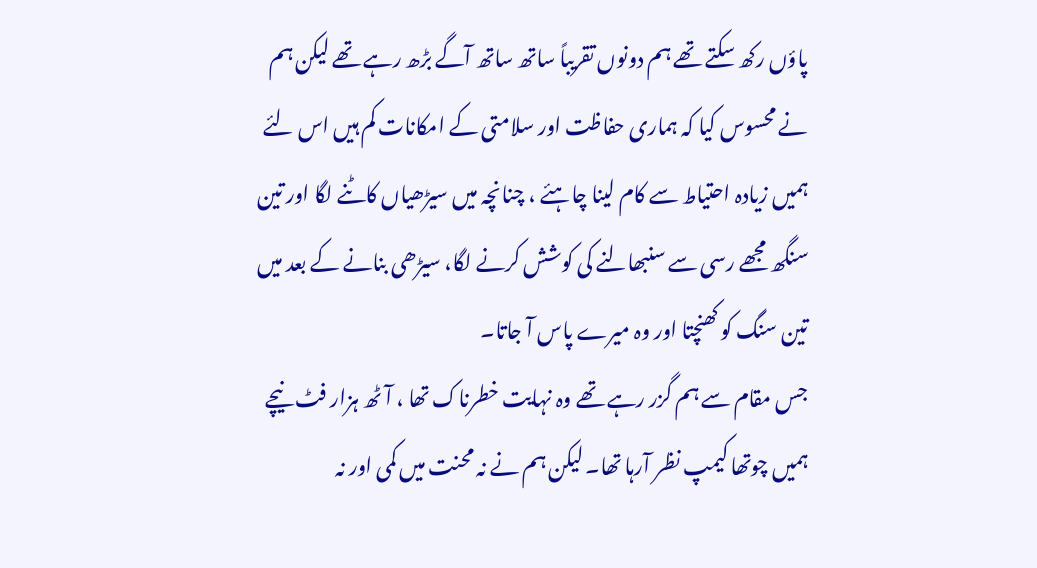پاؤں رکھ سکتے تھے ہم دونوں تقریباً ساتھ ساتھ آگے بڑھ رہے تھے لیکن ہم نے محسوس کیا کہ ہماری حفاظت اور سلامتی کے امکانات کم ہیں اس لئے ہمیں زیادہ احتیاط سے کام لینا چاہئے ، چنانچہ میں سیڑھیاں کاٹنے لگا اور تین سنگھ مجھے رسی سے سنبھالنے کی کوشش کرنے لگا، سیڑھی بنانے کے بعد میں تین سنگ کو کھنچتا اور وہ میرے پاس آ جاتا۔
جس مقام سے ہم گزر رہے تھے وہ نہایت خطرناک تھا ، آٹھ ہزار فٹ نیچے ہمیں چوتھا کیمپ نظر آرہا تھا۔ لیکن ہم نے نہ محنت میں کمی اور نہ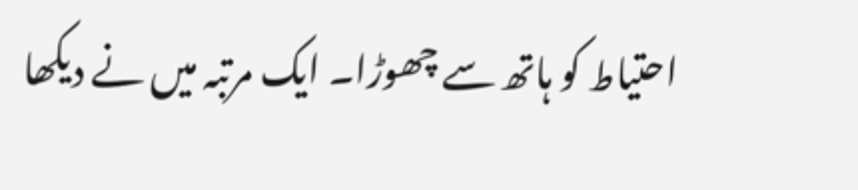احتیاط کو ہاتھ سے چھوڑا۔ ایک مرتبہ میں نے دیکھا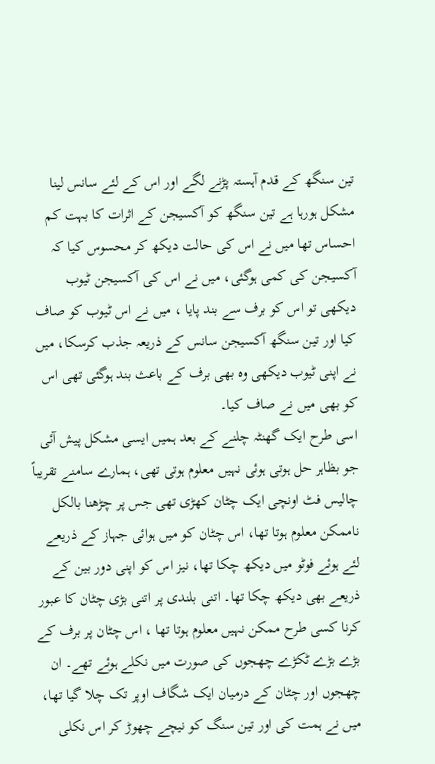تین سنگھ کے قدم آہستہ پڑنے لگے اور اس کے لئے سانس لینا مشکل ہورہا ہے تین سنگھ کو آکسیجن کے اثرات کا بہت کم احساس تھا میں نے اس کی حالت دیکھ کر محسوس کیا کہ آکسیجن کی کمی ہوگئی، میں نے اس کی آکسیجن ٹیوب دیکھی تو اس کو برف سے بند پایا ، میں نے اس ٹیوب کو صاف کیا اور تین سنگھ آکسیجن سانس کے ذریعہ جذب کرسکا، میں نے اپنی ٹیوب دیکھی وہ بھی برف کے باعث بند ہوگئی تھی اس کو بھی میں نے صاف کیا۔
اسی طرح ایک گھنٹہ چلنے کے بعد ہمیں ایسی مشکل پیش آئی جو بظاہر حل ہوتی ہوئی نہیں معلوم ہوتی تھی، ہمارے سامنے تقریباً چالیس فٹ اونچی ایک چٹان کھڑی تھی جس پر چڑھنا بالکل ناممکن معلوم ہوتا تھا، اس چٹان کو میں ہوائی جہاز کے ذریعے لئے ہوئے فوٹو میں دیکھ چکا تھا، نیز اس کو اپنی دور بین کے ذریعے بھی دیکھ چکا تھا۔ اتنی بلندی پر اتنی بڑی چٹان کا عبور کرنا کسی طرح ممکن نہیں معلوم ہوتا تھا ، اس چٹان پر برف کے بڑے بڑے ٹکڑے چھجوں کی صورت میں نکلے ہوئے تھے۔ ان چھجوں اور چٹان کے درمیان ایک شگاف اوپر تک چلا گیا تھا، میں نے ہمت کی اور تین سنگ کو نیچے چھوڑ کر اس نکلی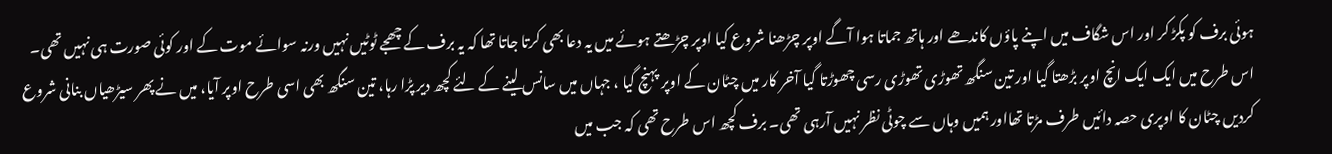ہوئی برف کو پکڑ کر اور اس شگاف میں اپنے پاؤں کاندھے اور ہاتھ جماتا ہوا آگے اوپر چڑھنا شروع کیا اوپر چڑھتے ہوئے میں یہ دعا بھی کرتا جاتا تھا کہ یہ برف کے چھجے ٹوٹیں نہیں ورنہ سوائے موت کے اور کوئی صورت ہی نہیں تھی۔
اس طرح میں ایک ایک انچ اوپر بڑھتا گیا اور تین سنگھ تھوڑی تھوڑی رسی چھوڑتا گیا آخر کار میں چٹان کے اوپر پہنچ گیا ، جہاں میں سانس لینے کے لئے کچھ دیر پڑا رہا، تین سنگھ بھی اسی طرح اوپر آیا، میں نے پھر سیڑھیاں بنانی شروع کردیں چٹان کا اوپری حصہ دائیں طرف مڑتا تھااور ہمیں وہاں سے چوٹی نظر نہیں آرہی تھی۔ برف کچھ اس طرح تھی کہ جب میں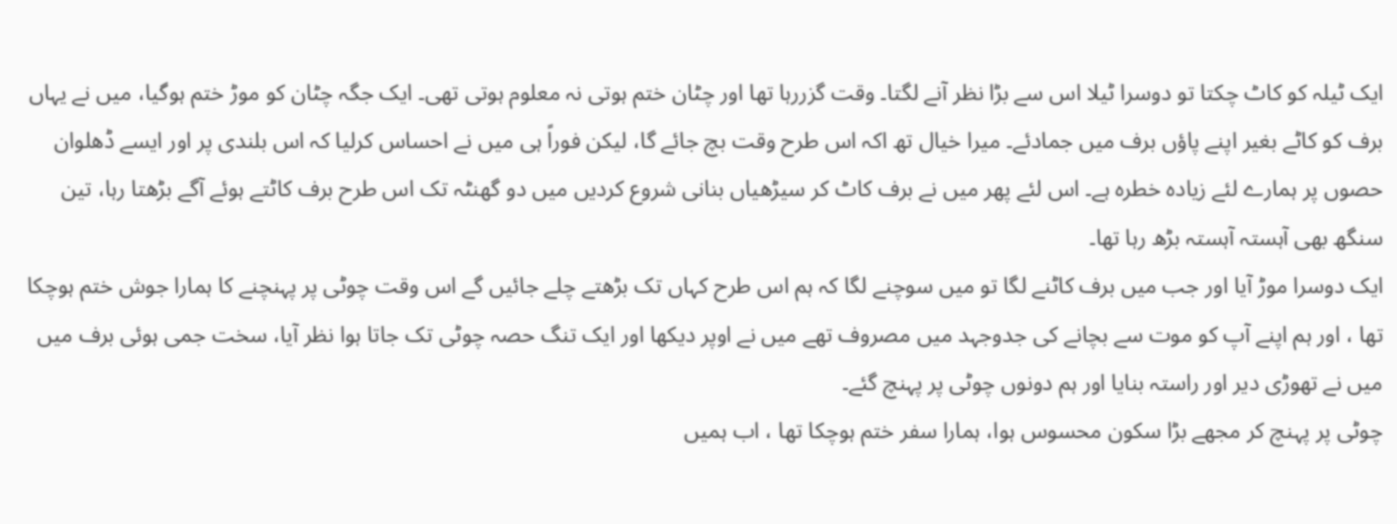ایک ٹیلہ کو کاٹ چکتا تو دوسرا ٹیلا اس سے بڑا نظر آنے لگتا۔ وقت گزررہا تھا اور چٹان ختم ہوتی نہ معلوم ہوتی تھی۔ ایک جگہ چٹان کو موڑ ختم ہوگیا، میں نے یہاں برف کو کاٹے بغیر اپنے پاؤں برف میں جمادئے۔ میرا خیال تھ اکہ اس طرح وقت بچ جائے گا، لیکن فوراً ہی میں نے احساس کرلیا کہ اس بلندی پر اور ایسے ڈھلوان حصوں پر ہمارے لئے زیادہ خطرہ ہے۔ اس لئے پھر میں نے برف کاٹ کر سیڑھیاں بنانی شروع کردیں میں دو گھنٹہ تک اس طرح برف کاٹتے ہوئے آگے بڑھتا رہا، تین سنگھ بھی آہستہ آہستہ بڑھ رہا تھا۔
ایک دوسرا موڑ آیا اور جب میں برف کاٹنے لگا تو میں سوچنے لگا کہ ہم اس طرح کہاں تک بڑھتے چلے جائیں گے اس وقت چوٹی پر پہنچنے کا ہمارا جوش ختم ہوچکا تھا ، اور ہم اپنے آپ کو موت سے بچانے کی جدوجہد میں مصروف تھے میں نے اوپر دیکھا اور ایک تنگ حصہ چوٹی تک جاتا ہوا نظر آیا، سخت جمی ہوئی برف میں میں نے تھوڑی دیر اور راستہ بنایا اور ہم دونوں چوٹی پر پہنچ گئے۔
چوٹی پر پہنچ کر مجھے بڑا سکون محسوس ہوا، ہمارا سفر ختم ہوچکا تھا ، اب ہمیں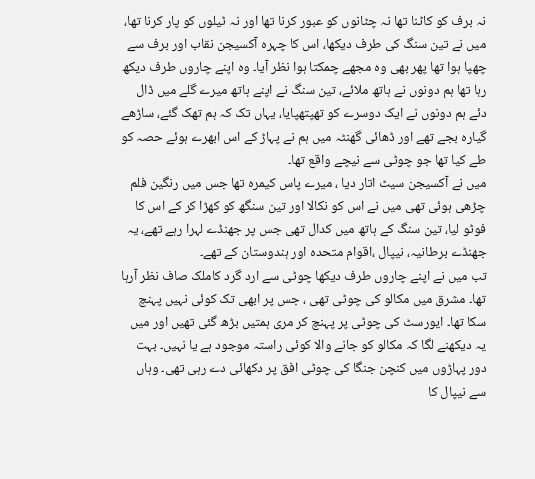نہ برف کو کاٹنا تھا نہ چٹانوں کو عبور کرنا تھا اور نہ ٹیلوں کو پار کرنا تھا، میں نے تین سنگ کی طرف دیکھا، اس کا چہرہ آکسیجن نقاب اور برف سے چھپا ہوا تھا پھر بھی وہ مجھے چمکتا ہوا نظر آیا۔ وہ اپنے چاروں طرف دیکھ رہا تھا ہم دونوں نے ہاتھ ملائے، تین سنگ نے اپنے ہاتھ میرے گلے میں ڈال دئے ہم دونوں نے ایک دوسرے کو تھپتھپایا، یہاں تک کہ ہم تھک گئے، ساڑھے گیارہ بجے تھے اور ڈھائی گھنٹہ میں ہم نے پہاڑ کے اس ابھرے ہوئے حصہ کو طے کیا تھا جو چوٹی سے نیچے واقع تھا۔
میں نے آکسیجن سیٹ اتار دیا ، میرے پاس کیمرہ تھا جس میں رنگین فلم چڑھی ہوئی تھی میں نے اس کو نکالا اور تین سنگھ کو کھڑا کر کے اس کا فوٹو لیا، تین سنگ کے ہاتھ میں کدال تھی جس پر جھنڈے لہرا رہے تھے، یہ جھنڈے برطانیہ، نیپال ،اقوام متحدہ اور ہندوستان کے تھے۔
تب میں نے اپنے چاروں طرف دیکھا چوٹی سے ارد گرد کاملک صاف نظر آرہا تھا۔ مشرق میں مکالو کی چوٹی تھی ، جس پر ابھی تک کوئی نہیں پہنچ سکا تھا۔ ایورسٹ کی چوٹی پر پہنچ کر مری ہمتیں بڑھ گئی تھیں اور میں یہ دیکھنے لگا کہ مکالو کو جانے والا کوئی راستہ موجود ہے یا نہیں۔ بہت دور پہاڑوں میں کنچن جنگا کی چوٹی افق پر دکھائی دے رہی تھی۔ وہاں سے نیپال کا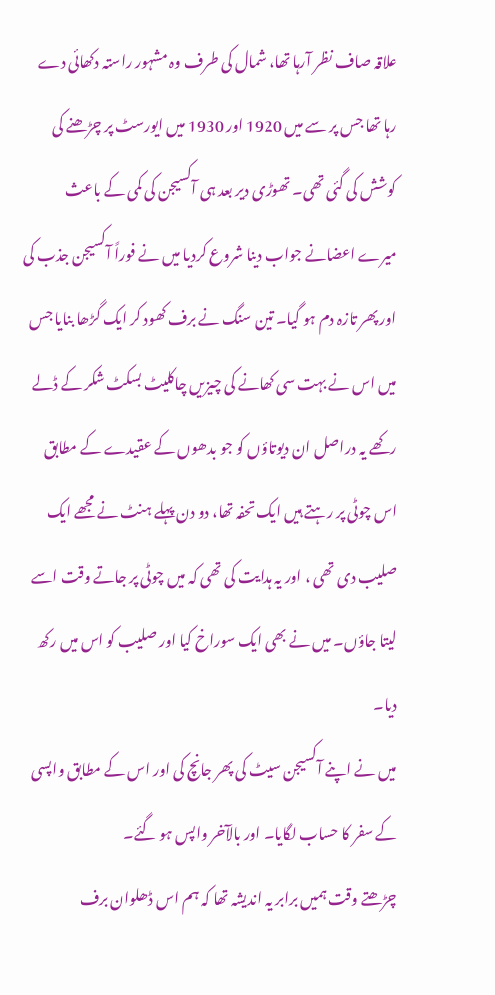علاقہ صاف نظر آرہا تھا، شمال کی طرف وہ مشہور راستہ دکھائی دے رہا تھا جس پر سے میں 1920 اور 1930 میں ایورسٹ پر چڑھنے کی کوشش کی گئی تھی۔ تھوڑی دیر بعد ہی آکسیجن کی کمی کے باعث میرے اعضانے جواب دینا شروع کردیا میں نے فوراً آکسیجن جذب کی اور پھر تازہ دم ہو گیا۔ تین سنگ نے برف کھود کر ایک گڑھا بنایا جس میں اس نے بہت سی کھانے کی چیزیں چاکلیٹ بسکٹ شکر کے ڈلے رکھے یہ دراصل ان دیوتاؤں کو جو بدھوں کے عقیدے کے مطابق اس چوٹی پر رہتے ہیں ایک تحفہ تھا، دو دن پہلے ہنٹ نے مجھے ایک صلیب دی تھی ، اور یہ ہدایت کی تھی کہ میں چوٹی پر جاتے وقت اسے لیتا جاؤں۔ میں نے بھی ایک سوراخ کیا اور صلیب کو اس میں رکھ دیا۔
میں نے اپنے آکسیجن سیٹ کی پھر جانچ کی اور اس کے مطابق واپسی کے سفر کا حساب لگایا۔ اور بالآخر واپس ہو گئے۔
چڑھتے وقت ہمیں برابر یہ اندیشہ تھا کہ ہم اس ڈھلوان برف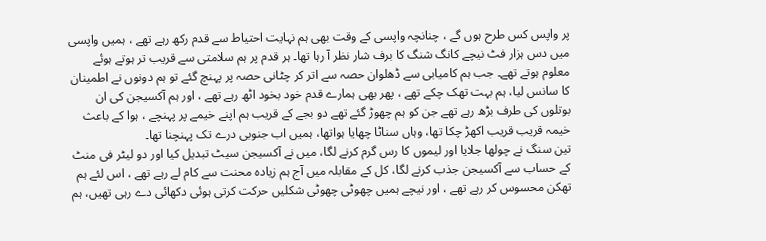پر واپس کس طرح ہوں گے ، چنانچہ واپسی کے وقت بھی ہم نہایت احتیاط سے قدم رکھ رہے تھے ، ہمیں واپسی میں دس ہزار فٹ نیچے کانگ شنگ کا برف شار نظر آ رہا تھا۔ ہر قدم پر ہم سلامتی سے قریب تر ہوتے ہوئے معلوم ہوتے تھے۔ جب ہم کامیابی سے ڈھلوان حصہ سے اتر کر چٹانی حصہ پر پہنچ گئے تو ہم دونوں نے اطمینان کا سانس لیا، ہم بہت تھک چکے تھے ، پھر بھی ہمارے قدم خود بخود اٹھ رہے تھے ، اور ہم آکسیجن کی ان بوتلوں کی طرف بڑھ رہے تھے جن کو ہم چھوڑ گئے تھے دو بجے کے قریب ہم اپنے خیمے پر پہنچے ، ہوا کے باعث خیمہ قریب قریب اکھڑ چکا تھا، وہاں سناٹا چھایا ہواتھا، ہمیں اب جنوبی درے تک پہنچنا تھا۔
تین سنگ نے چولھا جلایا اور لیموں کا رس گرم کرنے لگا، میں نے آکسیجن سیٹ تبدیل کیا اور دو لیٹر فی منٹ کے حساب سے آکسیجن جذب کرنے لگا، کل کے مقابلہ میں آج ہم زیادہ محنت سے کام لے رہے تھے ، اس لئے ہم تھکن محسوس کر رہے تھے ، اور نیچے ہمیں چھوٹی چھوٹی شکلیں حرکت کرتی ہوئی دکھائی دے رہی تھیں، ہم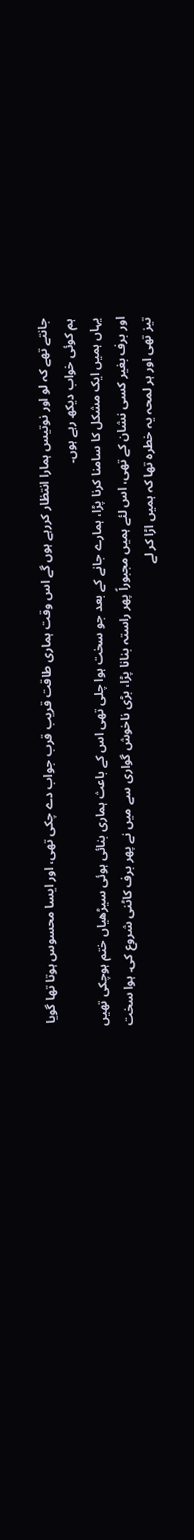جانتے تھے کہ لو اور نوتیس ہمارا انتظار کررہے ہوں گے اس وقت ہماری طاقت قریب قرب جواب دے چکی تھی، اور ایسا محسوس ہوتا تھا گویا ہم کوئی خواب دیکھ رہے ہوں۔
یہاں ہمیں ایک مشکل کا سامنا کرنا پڑا، ہمارے جانے کے بعد جو سخت ہوا چلی تھی اس کے باعث ہماری بنائی ہوئی سیڑھیاں ختم ہوچکی تھیں اور برف بغیر کسی نشان کے تھی، اس لئے ہمیں مجبوراً پھر راستہ بنانا پڑا، بڑی ناخوش گواری سے میں نے پھر برف کاٹنی شروع کی۔ ہوا سخت تیز تھی اور ہر لمحہ یہ خطرہ تھا کہ ہمیں اڑا کر لے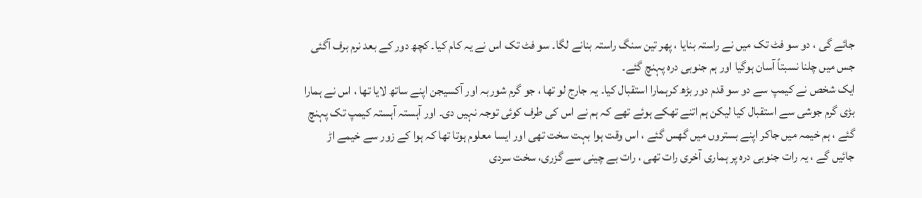جائے گی ، دو سو فٹ تک میں نے راستہ بنایا ، پھر تین سنگ راستہ بنانے لگا۔ سو فٹ تک اس نے یہ کام کیا۔ کچھ دور کے بعد نرم برف آگئی جس میں چلنا نسبتاً آسان ہوگیا اور ہم جنوبی درہ پہنچ گئے۔
ایک شخص نے کیمپ سے دو سو قدم دور بڑھ کرہمارا استقبال کیا۔ یہ جارج لو تھا ، جو گرم شوربہ اور آکسیجن اپنے ساتھ لایا تھا ، اس نے ہمارا بڑی گرم جوشی سے استقبال کیا لیکن ہم اتنے تھکے ہوئے تھے کہ ہم نے اس کی طرف کوئی توجہ نہیں دی۔ اور آہستہ آہستہ کیمپ تک پہنچ گئے ، ہم خیمہ میں جاکر اپنے بستروں میں گھس گئے ، اس وقت ہوا بہت سخت تھی اور ایسا معلوم ہوتا تھا کہ ہوا کے زور سے خیمے اڑ جائیں گے ، یہ رات جنوبی درہ پر ہماری آخری رات تھی ، رات بے چینی سے گزری، سخت سردی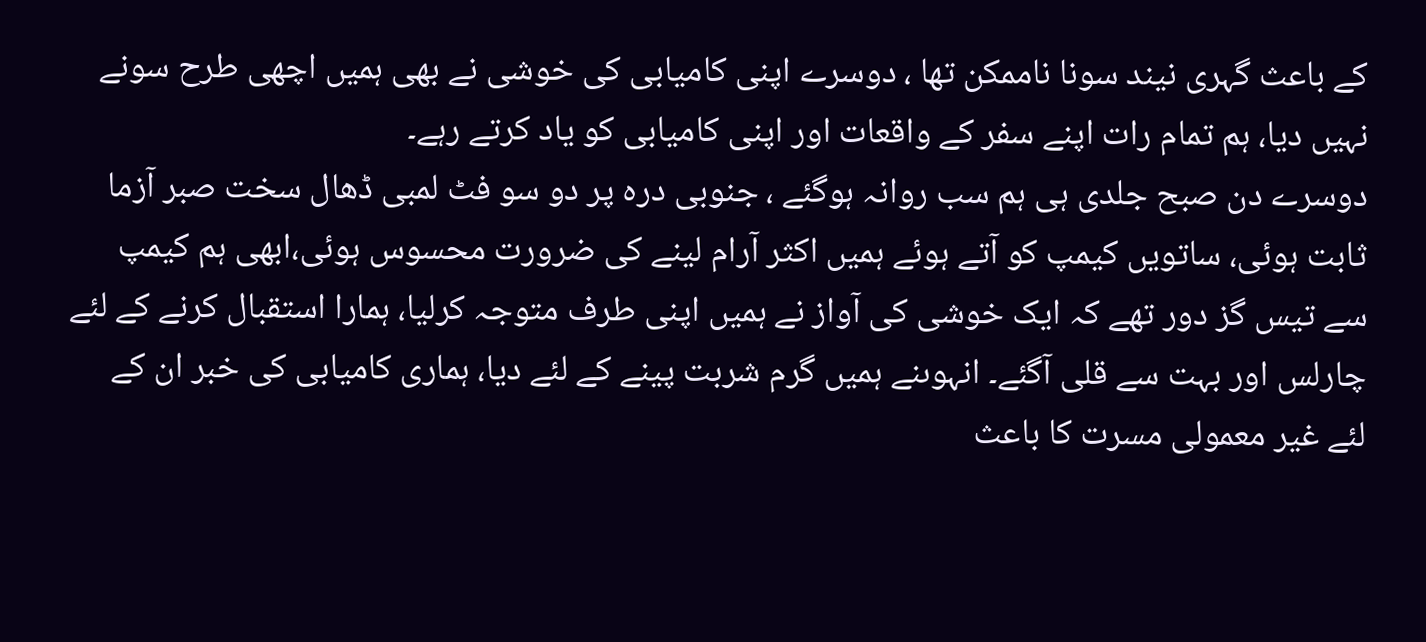کے باعث گہری نیند سونا ناممکن تھا ، دوسرے اپنی کامیابی کی خوشی نے بھی ہمیں اچھی طرح سونے نہیں دیا، ہم تمام رات اپنے سفر کے واقعات اور اپنی کامیابی کو یاد کرتے رہے۔
دوسرے دن صبح جلدی ہی ہم سب روانہ ہوگئے ، جنوبی درہ پر دو سو فٹ لمبی ڈھال سخت صبر آزما ثابت ہوئی، ساتویں کیمپ کو آتے ہوئے ہمیں اکثر آرام لینے کی ضرورت محسوس ہوئی،ابھی ہم کیمپ سے تیس گز دور تھے کہ ایک خوشی کی آواز نے ہمیں اپنی طرف متوجہ کرلیا، ہمارا استقبال کرنے کے لئے چارلس اور بہت سے قلی آگئے۔ انہوںنے ہمیں گرم شربت پینے کے لئے دیا، ہماری کامیابی کی خبر ان کے لئے غیر معمولی مسرت کا باعث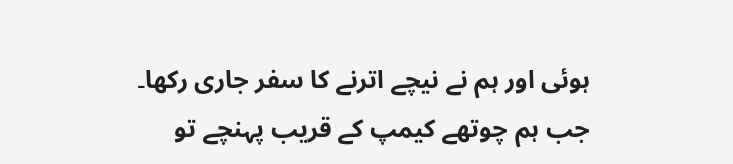ہوئی اور ہم نے نیچے اترنے کا سفر جاری رکھا۔
جب ہم چوتھے کیمپ کے قریب پہنچے تو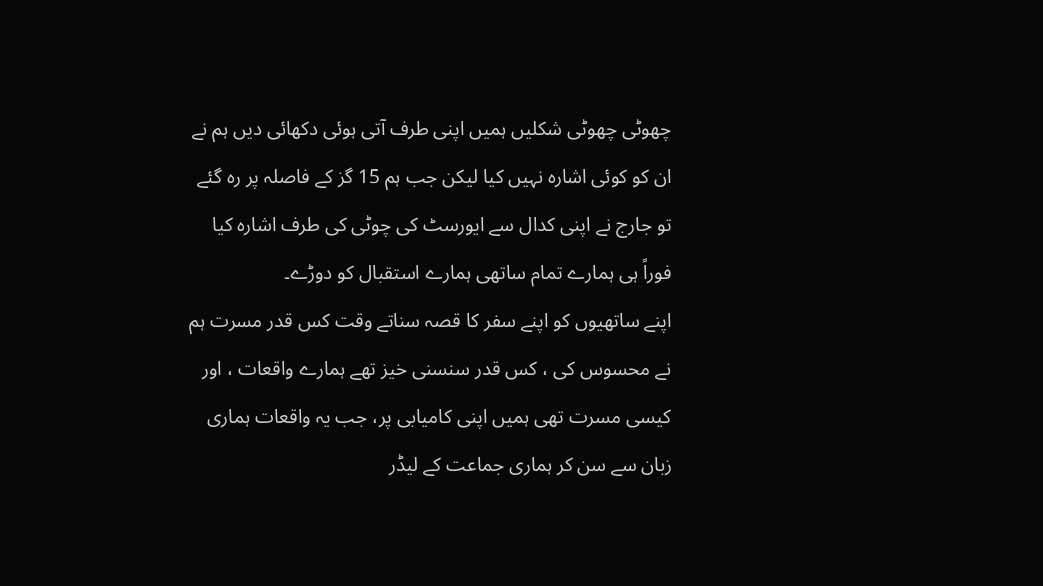چھوٹی چھوٹی شکلیں ہمیں اپنی طرف آتی ہوئی دکھائی دیں ہم نے ان کو کوئی اشارہ نہیں کیا لیکن جب ہم 15 گز کے فاصلہ پر رہ گئے تو جارج نے اپنی کدال سے ایورسٹ کی چوٹی کی طرف اشارہ کیا فوراً ہی ہمارے تمام ساتھی ہمارے استقبال کو دوڑے۔
اپنے ساتھیوں کو اپنے سفر کا قصہ سناتے وقت کس قدر مسرت ہم نے محسوس کی ، کس قدر سنسنی خیز تھے ہمارے واقعات ، اور کیسی مسرت تھی ہمیں اپنی کامیابی پر، جب یہ واقعات ہماری زبان سے سن کر ہماری جماعت کے لیڈر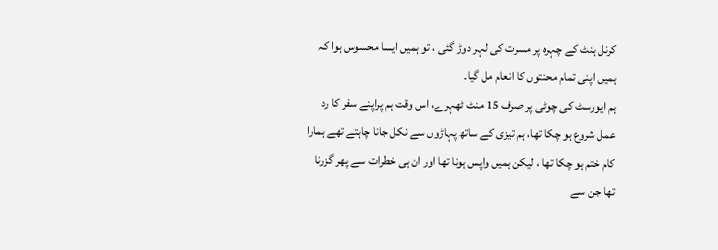کرنل ہنٹ کے چہرہ پر مسرت کی لہر دوڑ گئی ، تو ہمیں ایسا محسوس ہوا کہ ہمیں اپنی تمام محنتوں کا انعام مل گیا۔
ہم ایورسٹ کی چوٹی پر صرف 15 منٹ ٹھہرے، اس وقت ہم پراپنے سفر کا رد عمل شروع ہو چکا تھا، ہم تیزی کے ساتھ پہاڑوں سے نکل جانا چاہتے تھے ہمارا کام ختم ہو چکا تھا ، لیکن ہمیں واپس ہونا تھا اور ان ہی خطرات سے پھر گزرنا تھا جن سے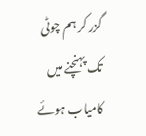گزر کر ہم چوٹی تک پہنچنے میں کامیاب ہوئے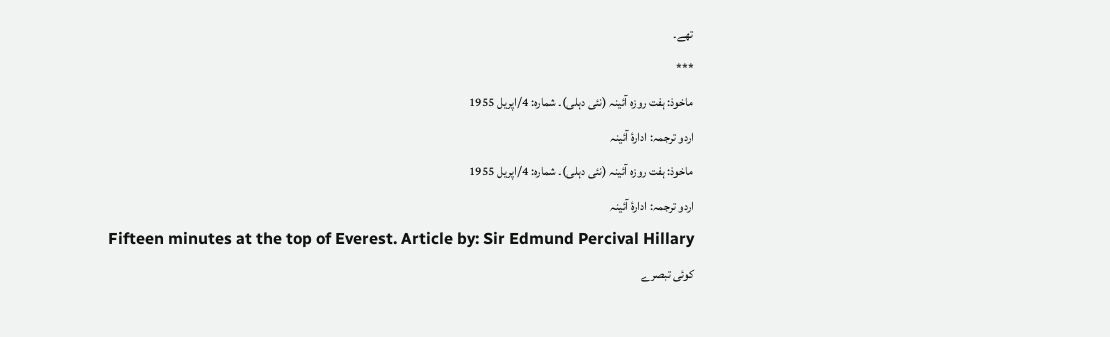تھے۔
***
ماخوذ: ہفت روزہ آئینہ (نئی دہلی)۔ شمارہ: 4/اپریل 1955
اردو ترجمہ: ادارۂ آئینہ
ماخوذ: ہفت روزہ آئینہ (نئی دہلی)۔ شمارہ: 4/اپریل 1955
اردو ترجمہ: ادارۂ آئینہ
Fifteen minutes at the top of Everest. Article by: Sir Edmund Percival Hillary
کوئی تبصرے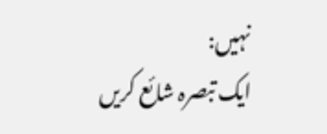نہیں:
ایک تبصرہ شائع کریں